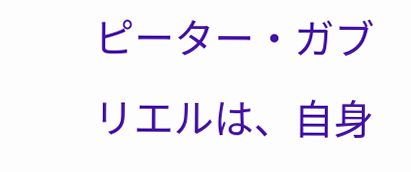ピーター・ガブリエルは、自身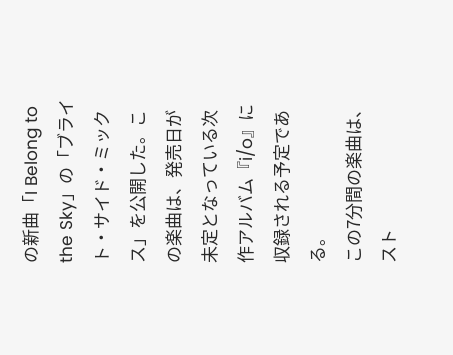の新曲「I Belong to the Sky」の「ブライト・サイド・ミックス」を公開した。この楽曲は、発売日が未定となっている次作アルバム『i/o』に収録される予定である。
この7分間の楽曲は、スト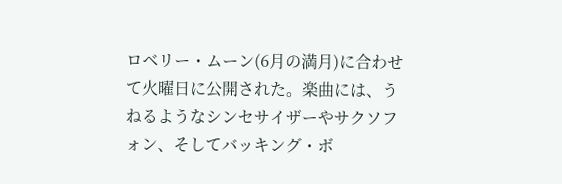ロベリー・ムーン(6月の満月)に合わせて火曜日に公開された。楽曲には、うねるようなシンセサイザーやサクソフォン、そしてバッキング・ボ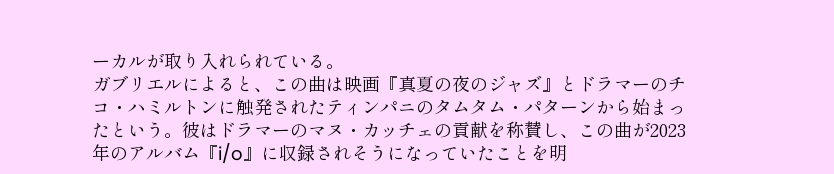ーカルが取り入れられている。
ガブリエルによると、この曲は映画『真夏の夜のジャズ』とドラマーのチコ・ハミルトンに触発されたティンパニのタムタム・パターンから始まったという。彼はドラマーのマヌ・カッチェの貢献を称賛し、この曲が2023年のアルバム『i/o』に収録されそうになっていたことを明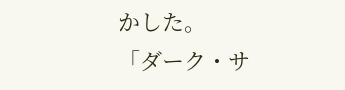かした。
「ダーク・サ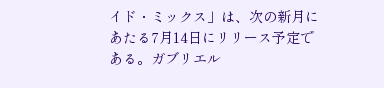イド・ミックス」は、次の新月にあたる7月14日にリリース予定である。ガブリエル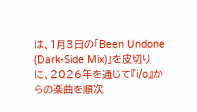は、1月3日の「Been Undone (Dark-Side Mix)」を皮切りに、2026年を通じて『i/o』からの楽曲を順次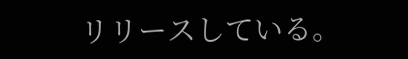リリースしている。